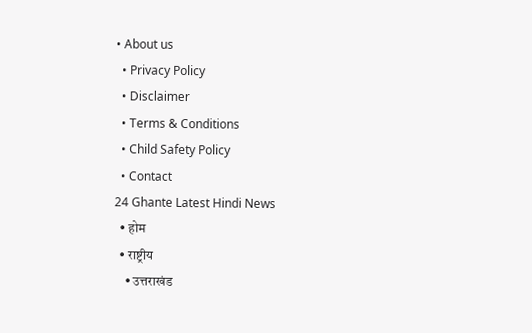• About us
  • Privacy Policy
  • Disclaimer
  • Terms & Conditions
  • Child Safety Policy
  • Contact
24 Ghante Latest Hindi News
  • होम
  • राष्ट्रीय
    • उत्तराखंड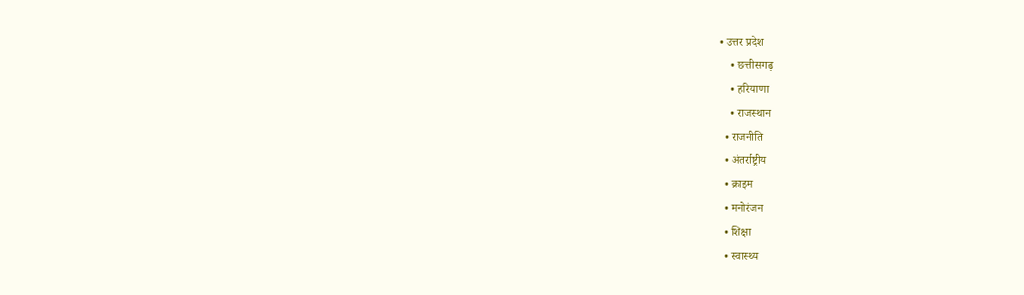• उत्तर प्रदेश
    • छत्तीसगढ़
    • हरियाणा
    • राजस्थान
  • राजनीति
  • अंतर्राष्ट्रीय
  • क्राइम
  • मनोरंजन
  • शिक्षा
  • स्वास्थ्य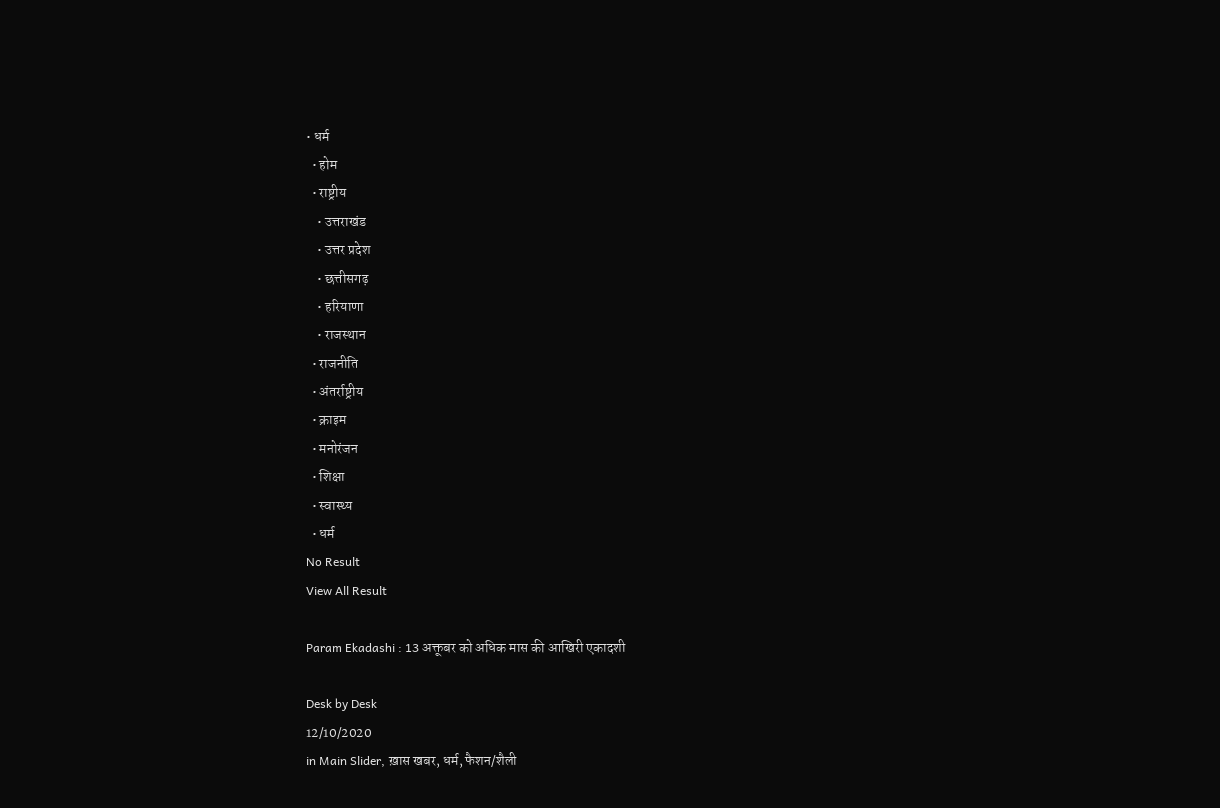• धर्म
  • होम
  • राष्ट्रीय
    • उत्तराखंड
    • उत्तर प्रदेश
    • छत्तीसगढ़
    • हरियाणा
    • राजस्थान
  • राजनीति
  • अंतर्राष्ट्रीय
  • क्राइम
  • मनोरंजन
  • शिक्षा
  • स्वास्थ्य
  • धर्म
No Result
View All Result

Param Ekadashi : 13 अक्तूबर को अधिक मास की आखिरी एकादशी

Desk by Desk
12/10/2020
in Main Slider, ख़ास खबर, धर्म, फैशन/शैली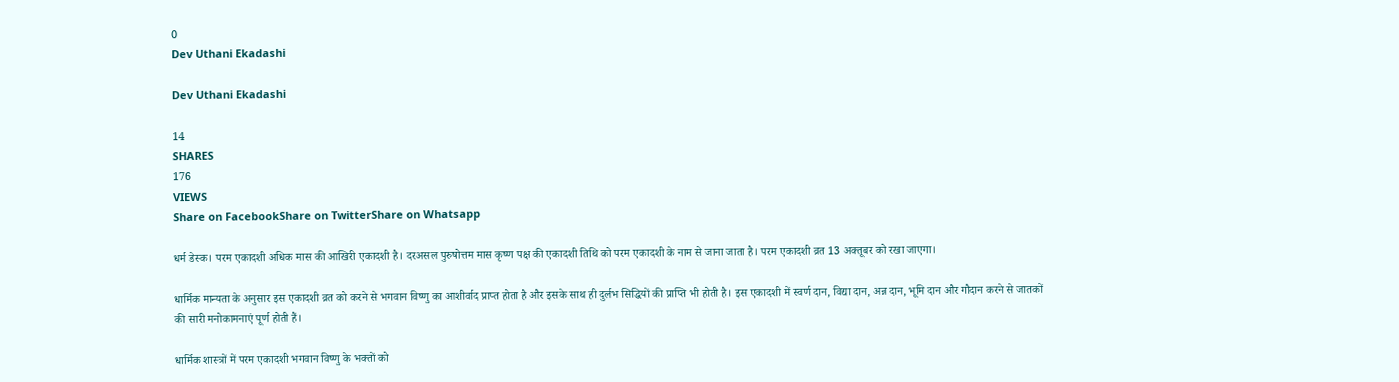0
Dev Uthani Ekadashi

Dev Uthani Ekadashi

14
SHARES
176
VIEWS
Share on FacebookShare on TwitterShare on Whatsapp

धर्म डेस्क। परम एकादशी अधिक मास की आखिरी एकादशी है। दरअसल पुरुषोत्तम मास कृष्ण पक्ष की एकादशी तिथि को परम एकादशी के नाम से जाना जाता है। परम एकादशी व्रत 13 अक्तूबर को रखा जाएगा।

धार्मिक मान्यता के अनुसार इस एकादशी व्रत को करने से भगवान विष्णु का आशीर्वाद प्राप्त होता है और इसके साथ ही दुर्लभ सिद्धियों की प्राप्ति भी होती है। इस एकादशी में स्वर्ण दान, विद्या दान, अन्न दान, भूमि दान और गौदान करने से जातकों की सारी मनोकामनाएं पूर्ण होती हैं।

धार्मिक शास्त्रों में परम एकादशी भगवान विष्णु के भक्तों को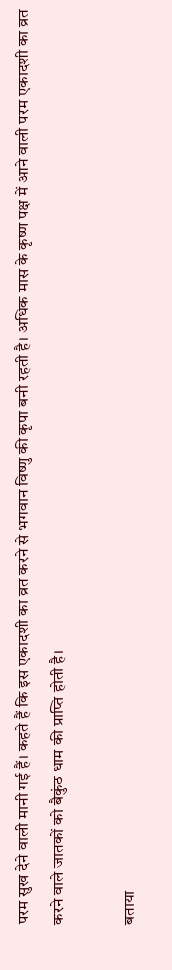परम सुख देने वाली मानी गई हैं। कहते हैं कि इस एकादशी का व्रत करने से भगवान विष्णु की कृपा बनी रहती है। अधिक मास के कृष्ण पक्ष में आने वाली परम एकादशी का व्रत करने वाले जातकों को बैकुंठ धाम की प्राप्ति होती है।

बताया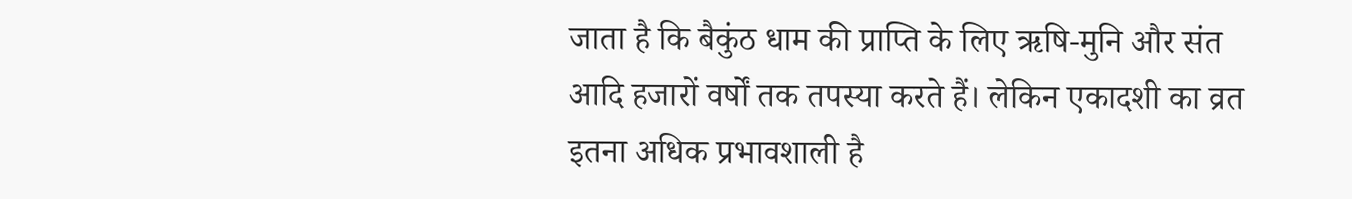जाता है कि बैकुंठ धाम की प्राप्ति के लिए ऋषि-मुनि और संत आदि हजारों वर्षों तक तपस्या करते हैं। लेकिन एकादशी का व्रत इतना अधिक प्रभावशाली है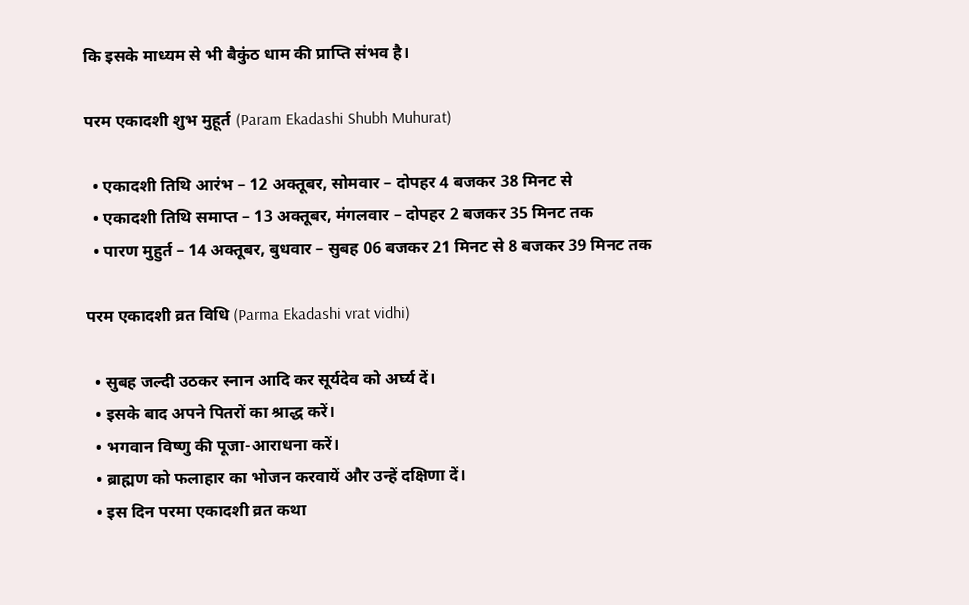कि इसके माध्यम से भी बैकुंठ धाम की प्राप्ति संभव है।

परम एकादशी शुभ मुहूर्त (Param Ekadashi Shubh Muhurat)

  • एकादशी तिथि आरंभ – 12 अक्तूबर, सोमवार – दोपहर 4 बजकर 38 मिनट से
  • एकादशी तिथि समाप्त – 13 अक्तूबर, मंगलवार – दोपहर 2 बजकर 35 मिनट तक
  • पारण मुहुर्त – 14 अक्तूबर, बुधवार – सुबह 06 बजकर 21 मिनट से 8 बजकर 39 मिनट तक

परम एकादशी व्रत विधि (Parma Ekadashi vrat vidhi)

  • सुबह जल्दी उठकर स्नान आदि कर सूर्यदेव को अर्घ्य दें।
  • इसके बाद अपने पितरों का श्राद्ध करें।
  • भगवान विष्णु की पूजा-आराधना करें।
  • ब्राह्मण को फलाहार का भोजन करवायें और उन्हें दक्षिणा दें।
  • इस दिन परमा एकादशी व्रत कथा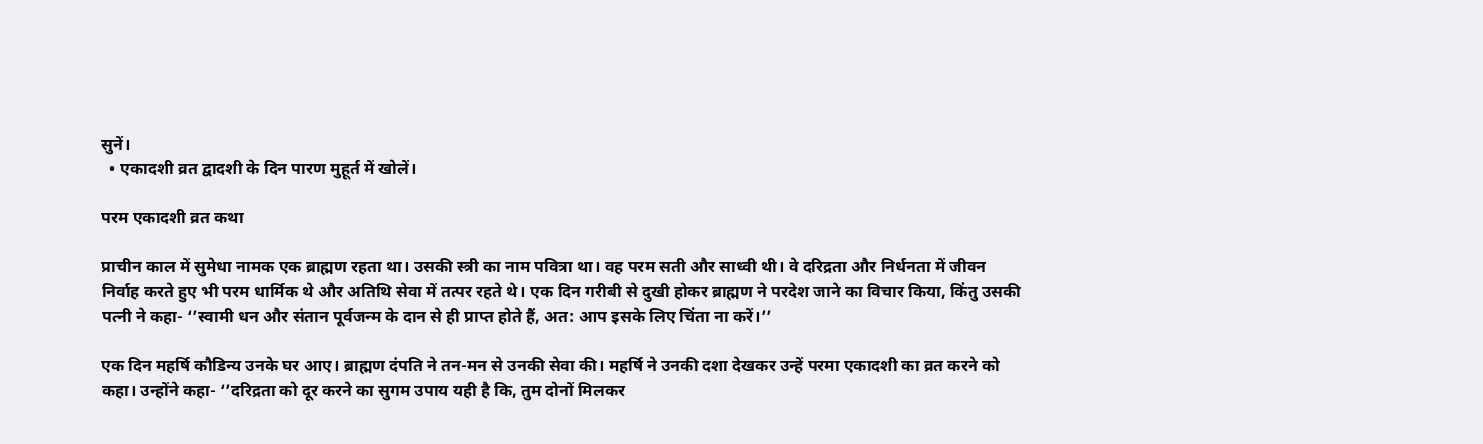सुनें।
  • एकादशी व्रत द्वादशी के दिन पारण मुहूर्त में खोलें।

परम एकादशी व्रत कथा

प्राचीन काल में सुमेधा नामक एक ब्राह्मण रहता था। उसकी स्त्री का नाम पवित्रा था। वह परम सती और साध्वी थी। वे दरिद्रता और निर्धनता में जीवन निर्वाह करते हुए भी परम धार्मिक थे और अतिथि सेवा में तत्पर रहते थे। एक दिन गरीबी से दुखी होकर ब्राह्मण ने परदेश जाने का विचार किया, किंतु उसकी पत्नी ने कहा- ‘’स्वामी धन और संतान पूर्वजन्म के दान से ही प्राप्त होते हैं, अत: आप इसके लिए चिंता ना करें।’’

एक दिन महर्षि कौडिन्य उनके घर आए। ब्राह्मण दंपति ने तन-मन से उनकी सेवा की। महर्षि ने उनकी दशा देखकर उन्हें परमा एकादशी का व्रत करने को कहा। उन्होंने कहा- ‘’दरिद्रता को दूर करने का सुगम उपाय यही है कि, तुम दोनों मिलकर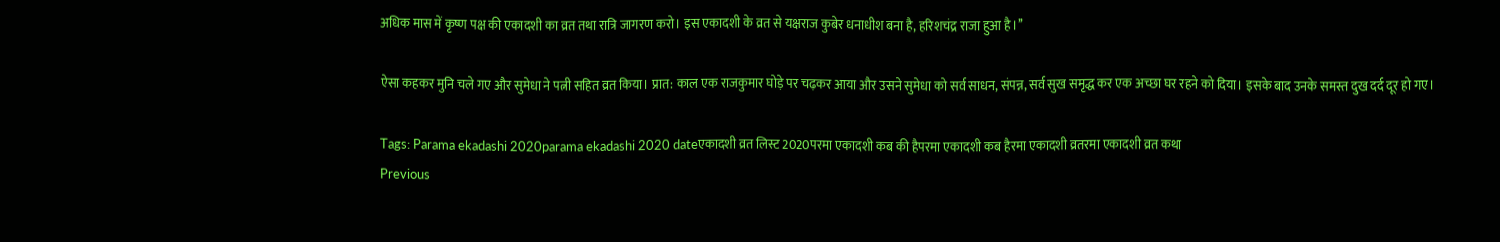अधिक मास में कृष्ण पक्ष की एकादशी का व्रत तथा रात्रि जागरण करो। इस एकादशी के व्रत से यक्षराज कुबेर धनाधीश बना है, हरिशचंद्र राजा हुआ है।’’

ऐसा कहकर मुनि चले गए और सुमेधा ने पत्नी सहित व्रत किया। प्रात: काल एक राजकुमार घोड़े पर चढ़कर आया और उसने सुमेधा को सर्व साधन, संपन्न, सर्व सुख समृद्ध कर एक अच्छा घर रहने को दिया। इसके बाद उनके समस्त दुख दर्द दूर हो गए।

Tags: Parama ekadashi 2020parama ekadashi 2020 dateएकादशी व्रत लिस्ट 2020परमा एकादशी कब की हैपरमा एकादशी कब हैरमा एकादशी व्रतरमा एकादशी व्रत कथा
Previous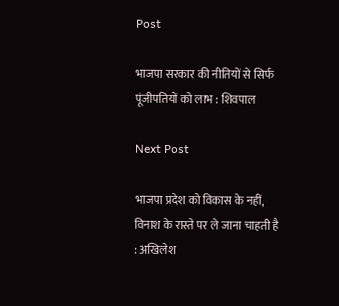Post

भाजपा सरकार की नीतियों से सिर्फ पूंजीपतियों को लाभ : शिवपाल

Next Post

भाजपा प्रदेश को विकास के नहीं, विनाश के रास्ते पर ले जाना चाहती है : अखिलेश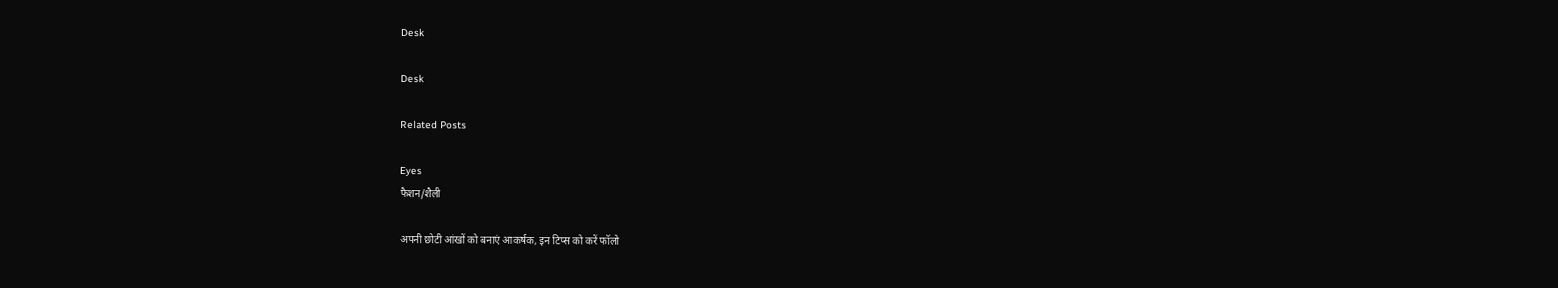Desk

Desk

Related Posts

Eyes
फैशन/शैली

अपनी छोटी आंखों को बनाएं आकर्षक, इन टिप्स को करें फॉलो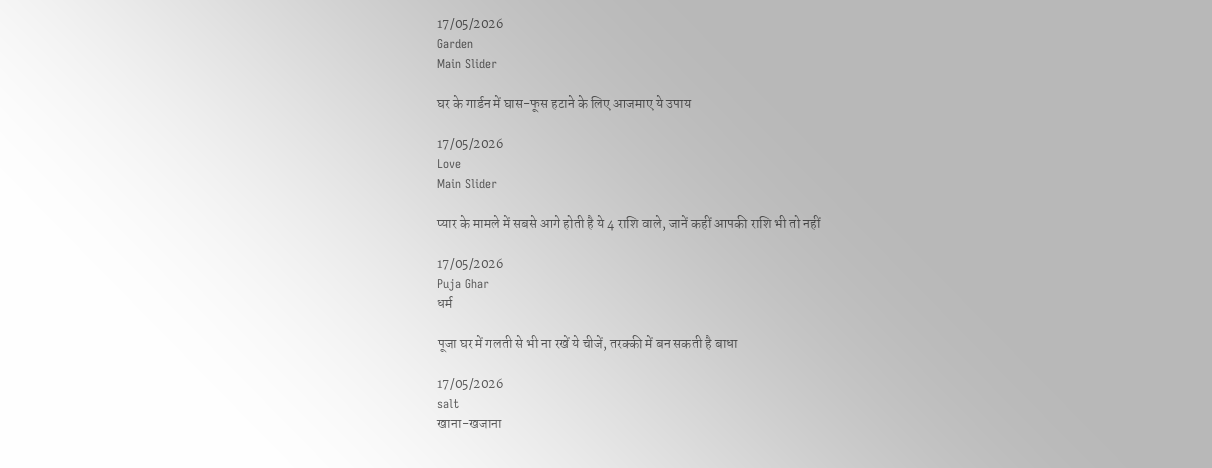17/05/2026
Garden
Main Slider

घर के गार्डन में घास-फूस हटाने के लिए आजमाए ये उपाय

17/05/2026
Love
Main Slider

प्यार के मामले में सबसे आगे होती है ये 4 राशि वाले, जानें कहीं आपकी राशि भी तो नहीं

17/05/2026
Puja Ghar
धर्म

पूजा घर में गलती से भी ना रखें ये चीजें, तरक्की में बन सकती है बाधा

17/05/2026
salt
खाना-खजाना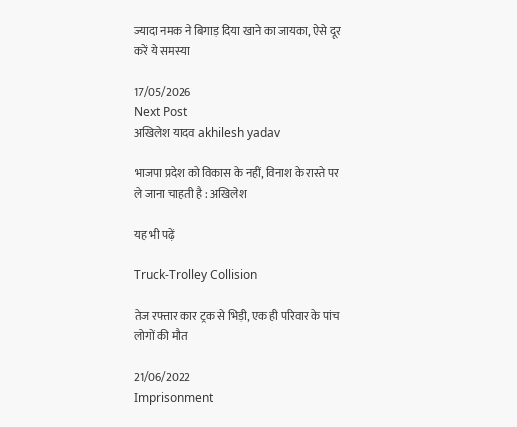ज्यादा नमक ने बिगाड़ दिया खाने का जायका, ऐसे दूर करें ये समस्या

17/05/2026
Next Post
अखिलेश यादव akhilesh yadav

भाजपा प्रदेश को विकास के नहीं, विनाश के रास्ते पर ले जाना चाहती है : अखिलेश

यह भी पढ़ें

Truck-Trolley Collision

तेज रफ्तार कार ट्रक से भिड़ी, एक ही परिवार के पांच लोगों की मौत

21/06/2022
Imprisonment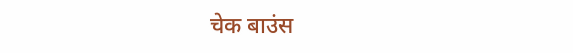चेक बाउंस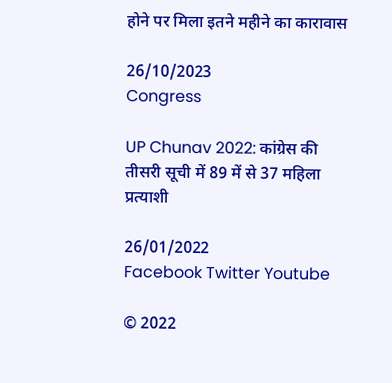होने पर मिला इतने महीने का कारावास

26/10/2023
Congress

UP Chunav 2022: कांग्रेस की तीसरी सूची में 89 में से 37 महिला प्रत्याशी

26/01/2022
Facebook Twitter Youtube

© 2022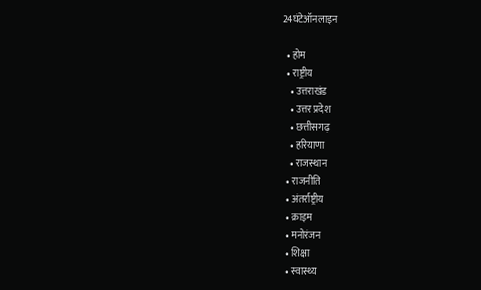24घंटेऑनलाइन

  • होम
  • राष्ट्रीय
    • उत्तराखंड
    • उत्तर प्रदेश
    • छत्तीसगढ़
    • हरियाणा
    • राजस्थान
  • राजनीति
  • अंतर्राष्ट्रीय
  • क्राइम
  • मनोरंजन
  • शिक्षा
  • स्वास्थ्य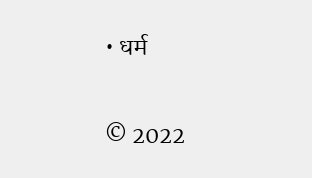• धर्म

© 2022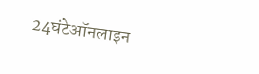24घंटेऑनलाइन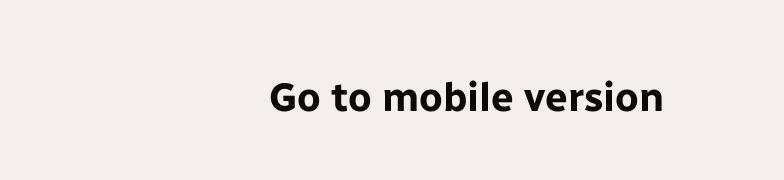Go to mobile version